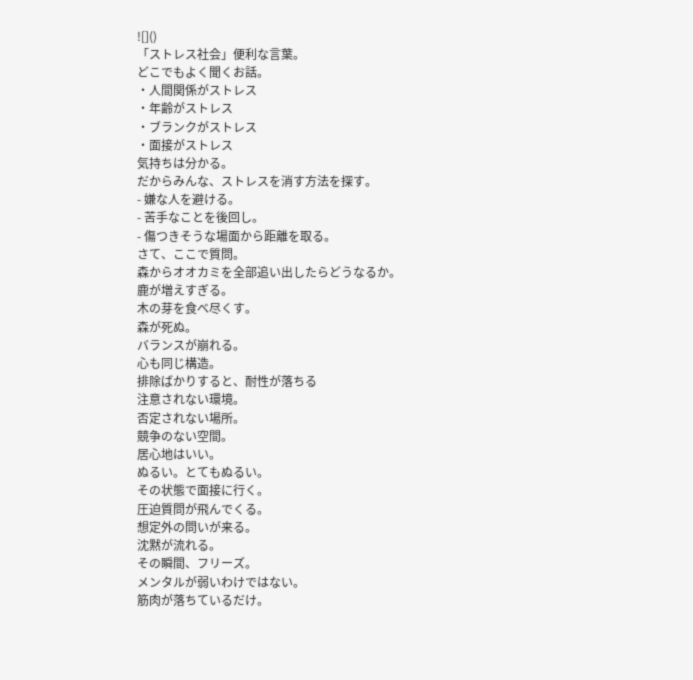![]()
「ストレス社会」便利な言葉。
どこでもよく聞くお話。
・人間関係がストレス
・年齢がストレス
・ブランクがストレス
・面接がストレス
気持ちは分かる。
だからみんな、ストレスを消す方法を探す。
- 嫌な人を避ける。
- 苦手なことを後回し。
- 傷つきそうな場面から距離を取る。
さて、ここで質問。
森からオオカミを全部追い出したらどうなるか。
鹿が増えすぎる。
木の芽を食べ尽くす。
森が死ぬ。
バランスが崩れる。
心も同じ構造。
排除ばかりすると、耐性が落ちる
注意されない環境。
否定されない場所。
競争のない空間。
居心地はいい。
ぬるい。とてもぬるい。
その状態で面接に行く。
圧迫質問が飛んでくる。
想定外の問いが来る。
沈黙が流れる。
その瞬間、フリーズ。
メンタルが弱いわけではない。
筋肉が落ちているだけ。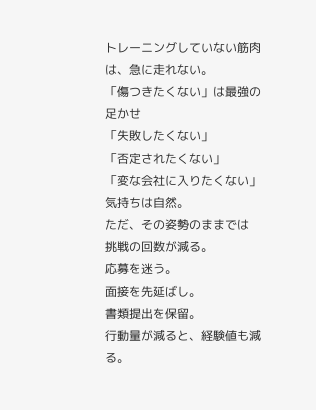トレーニングしていない筋肉は、急に走れない。
「傷つきたくない」は最強の足かせ
「失敗したくない」
「否定されたくない」
「変な会社に入りたくない」
気持ちは自然。
ただ、その姿勢のままでは
挑戦の回数が減る。
応募を迷う。
面接を先延ばし。
書類提出を保留。
行動量が減ると、経験値も減る。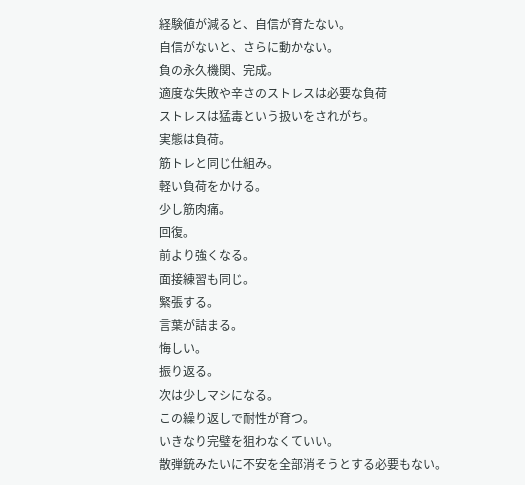経験値が減ると、自信が育たない。
自信がないと、さらに動かない。
負の永久機関、完成。
適度な失敗や辛さのストレスは必要な負荷
ストレスは猛毒という扱いをされがち。
実態は負荷。
筋トレと同じ仕組み。
軽い負荷をかける。
少し筋肉痛。
回復。
前より強くなる。
面接練習も同じ。
緊張する。
言葉が詰まる。
悔しい。
振り返る。
次は少しマシになる。
この繰り返しで耐性が育つ。
いきなり完璧を狙わなくていい。
散弾銃みたいに不安を全部消そうとする必要もない。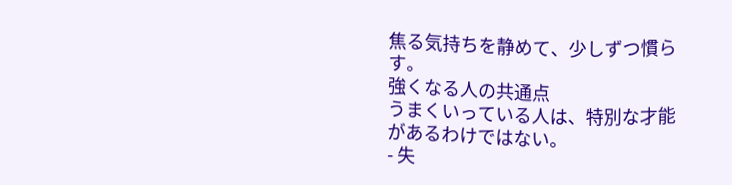焦る気持ちを静めて、少しずつ慣らす。
強くなる人の共通点
うまくいっている人は、特別な才能があるわけではない。
- 失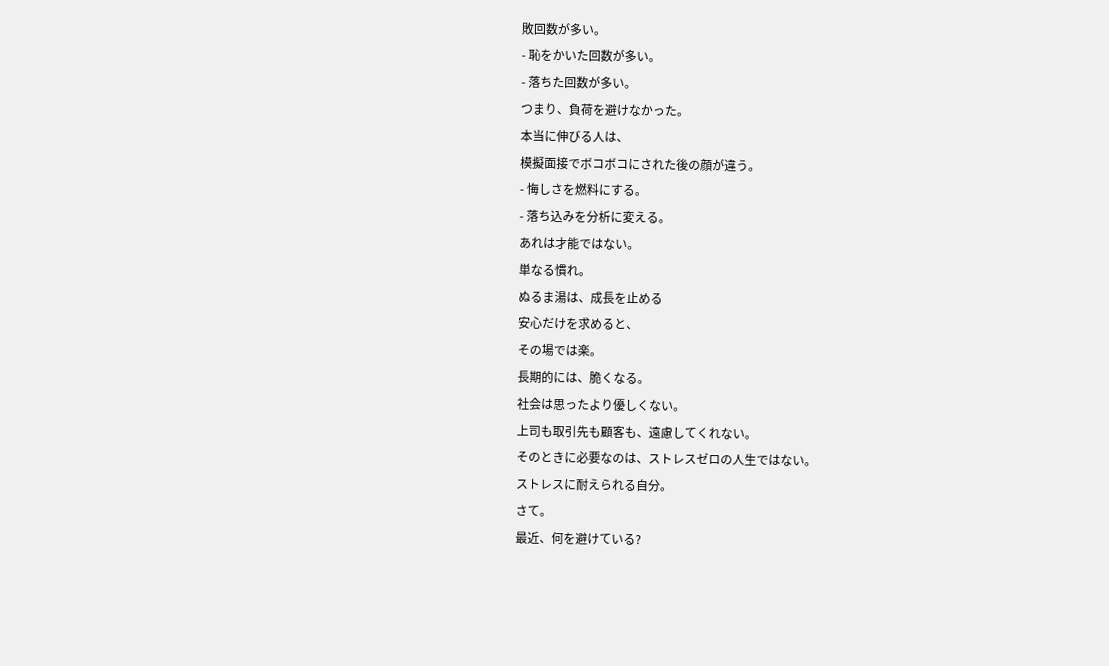敗回数が多い。
- 恥をかいた回数が多い。
- 落ちた回数が多い。
つまり、負荷を避けなかった。
本当に伸びる人は、
模擬面接でボコボコにされた後の顔が違う。
- 悔しさを燃料にする。
- 落ち込みを分析に変える。
あれは才能ではない。
単なる慣れ。
ぬるま湯は、成長を止める
安心だけを求めると、
その場では楽。
長期的には、脆くなる。
社会は思ったより優しくない。
上司も取引先も顧客も、遠慮してくれない。
そのときに必要なのは、ストレスゼロの人生ではない。
ストレスに耐えられる自分。
さて。
最近、何を避けている?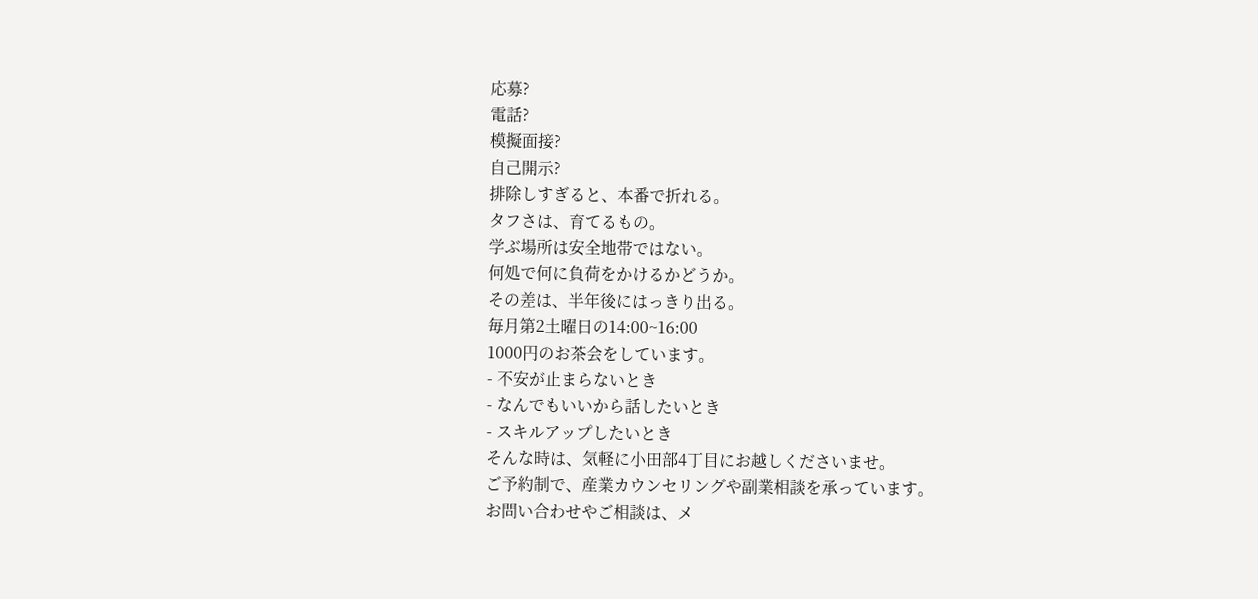応募?
電話?
模擬面接?
自己開示?
排除しすぎると、本番で折れる。
タフさは、育てるもの。
学ぶ場所は安全地帯ではない。
何処で何に負荷をかけるかどうか。
その差は、半年後にはっきり出る。
毎月第2土曜日の14:00~16:00
1000円のお茶会をしています。
- 不安が止まらないとき
- なんでもいいから話したいとき
- スキルアップしたいとき
そんな時は、気軽に小田部4丁目にお越しくださいませ。
ご予約制で、産業カウンセリングや副業相談を承っています。
お問い合わせやご相談は、メ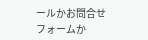ールかお問合せフォームか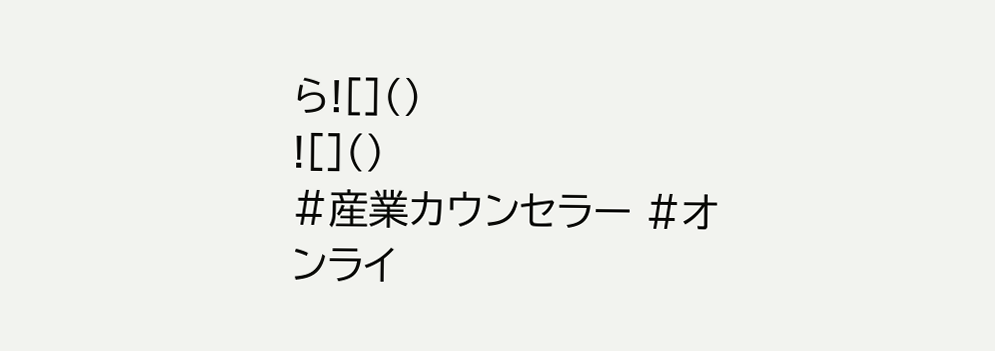ら![]()
![]()
#産業カウンセラー #オンライ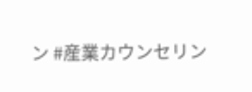ン #産業カウンセリン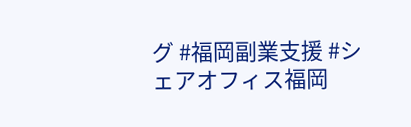グ #福岡副業支援 #シェアオフィス福岡